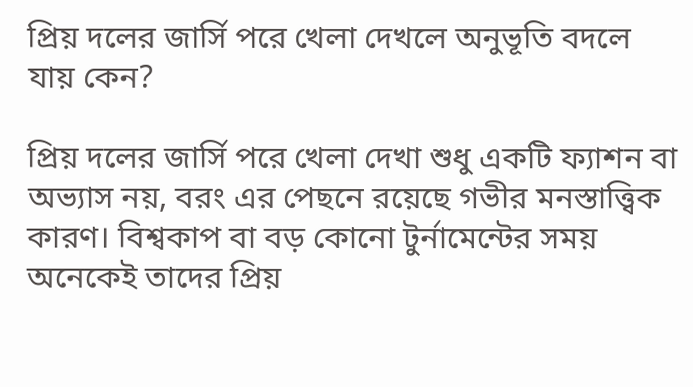প্রিয় দলের জার্সি পরে খেলা দেখলে অনুভূতি বদলে যায় কেন?

প্রিয় দলের জার্সি পরে খেলা দেখা শুধু একটি ফ্যাশন বা অভ্যাস নয়, বরং এর পেছনে রয়েছে গভীর মনস্তাত্ত্বিক কারণ। বিশ্বকাপ বা বড় কোনো টুর্নামেন্টের সময় অনেকেই তাদের প্রিয়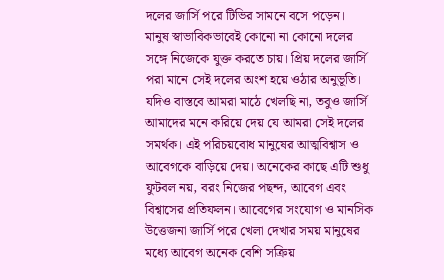দলের জার্সি পরে টিভির সামনে বসে পড়েন।  মানুষ স্বাভাবিকভাবেই কোনো না কোনো দলের সঙ্গে নিজেকে যুক্ত করতে চায়। প্রিয় দলের জার্সি পরা মানে সেই দলের অংশ হয়ে ওঠার অনুভূতি। যদিও বাস্তবে আমরা মাঠে খেলছি না, তবুও জার্সি আমাদের মনে করিয়ে দেয় যে আমরা সেই দলের সমর্থক। এই পরিচয়বোধ মানুষের আত্মবিশ্বাস ও আবেগকে বাড়িয়ে দেয়। অনেকের কাছে এটি শুধু ফুটবল নয়, বরং নিজের পছন্দ, আবেগ এবং বিশ্বাসের প্রতিফলন। আবেগের সংযোগ ও মানসিক উত্তেজনা জার্সি পরে খেলা দেখার সময় মানুষের মধ্যে আবেগ অনেক বেশি সক্রিয়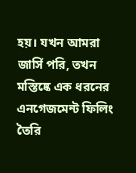হয়। যখন আমরা জার্সি পরি, তখন মস্তিষ্কে এক ধরনের এনগেজমেন্ট ফিলিং তৈরি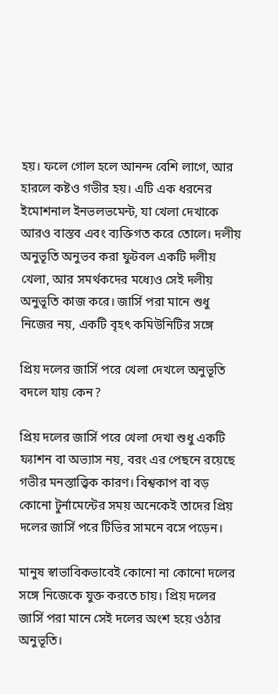হয়। ফলে গোল হলে আনন্দ বেশি লাগে, আর হারলে কষ্টও গভীর হয়। এটি এক ধরনের ইমোশনাল ইনভলভমেন্ট, যা খেলা দেখাকে আরও বাস্তব এবং ব্যক্তিগত করে তোলে। দলীয় অনুভূতি অনুভব করা ফুটবল একটি দলীয় খেলা, আর সমর্থকদের মধ্যেও সেই দলীয় অনুভূতি কাজ করে। জার্সি পরা মানে শুধু নিজের নয়, একটি বৃহৎ কমিউনিটির সঙ্গে

প্রিয় দলের জার্সি পরে খেলা দেখলে অনুভূতি বদলে যায় কেন?

প্রিয় দলের জার্সি পরে খেলা দেখা শুধু একটি ফ্যাশন বা অভ্যাস নয়, বরং এর পেছনে রয়েছে গভীর মনস্তাত্ত্বিক কারণ। বিশ্বকাপ বা বড় কোনো টুর্নামেন্টের সময় অনেকেই তাদের প্রিয় দলের জার্সি পরে টিভির সামনে বসে পড়েন।

মানুষ স্বাভাবিকভাবেই কোনো না কোনো দলের সঙ্গে নিজেকে যুক্ত করতে চায়। প্রিয় দলের জার্সি পরা মানে সেই দলের অংশ হয়ে ওঠার অনুভূতি।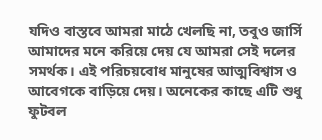যদিও বাস্তবে আমরা মাঠে খেলছি না, তবুও জার্সি আমাদের মনে করিয়ে দেয় যে আমরা সেই দলের সমর্থক। এই পরিচয়বোধ মানুষের আত্মবিশ্বাস ও আবেগকে বাড়িয়ে দেয়। অনেকের কাছে এটি শুধু ফুটবল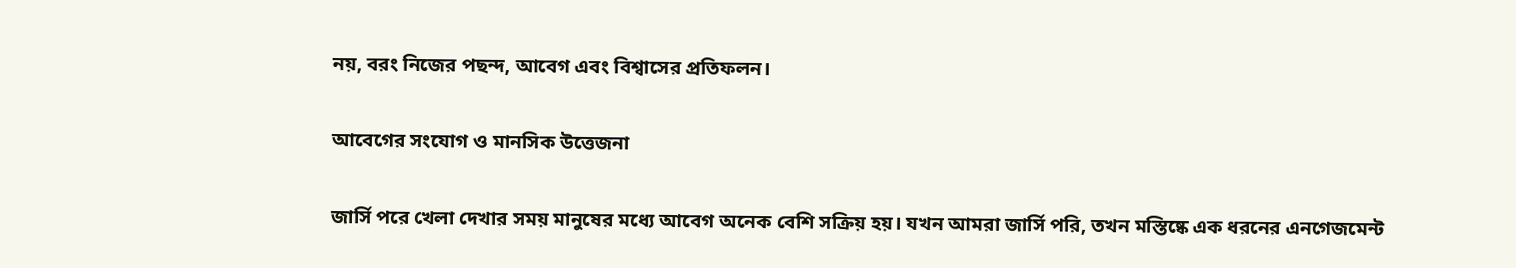নয়, বরং নিজের পছন্দ, আবেগ এবং বিশ্বাসের প্রতিফলন।

আবেগের সংযোগ ও মানসিক উত্তেজনা

জার্সি পরে খেলা দেখার সময় মানুষের মধ্যে আবেগ অনেক বেশি সক্রিয় হয়। যখন আমরা জার্সি পরি, তখন মস্তিষ্কে এক ধরনের এনগেজমেন্ট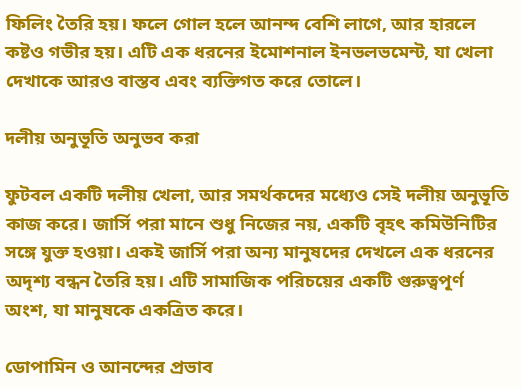ফিলিং তৈরি হয়। ফলে গোল হলে আনন্দ বেশি লাগে, আর হারলে কষ্টও গভীর হয়। এটি এক ধরনের ইমোশনাল ইনভলভমেন্ট, যা খেলা দেখাকে আরও বাস্তব এবং ব্যক্তিগত করে তোলে।

দলীয় অনুভূতি অনুভব করা

ফুটবল একটি দলীয় খেলা, আর সমর্থকদের মধ্যেও সেই দলীয় অনুভূতি কাজ করে। জার্সি পরা মানে শুধু নিজের নয়, একটি বৃহৎ কমিউনিটির সঙ্গে যুক্ত হওয়া। একই জার্সি পরা অন্য মানুষদের দেখলে এক ধরনের অদৃশ্য বন্ধন তৈরি হয়। এটি সামাজিক পরিচয়ের একটি গুরুত্বপূর্ণ অংশ, যা মানুষকে একত্রিত করে।

ডোপামিন ও আনন্দের প্রভাব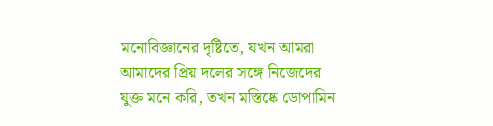মনোবিজ্ঞানের দৃষ্টিতে, যখন আমরা আমাদের প্রিয় দলের সঙ্গে নিজেদের যুক্ত মনে করি, তখন মস্তিষ্কে ডোপামিন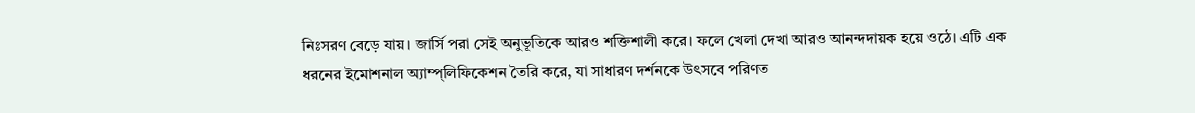নিঃসরণ বেড়ে যায়। জার্সি পরা সেই অনুভূতিকে আরও শক্তিশালী করে। ফলে খেলা দেখা আরও আনন্দদায়ক হয়ে ওঠে। এটি এক ধরনের ইমোশনাল অ্যাম্প্লিফিকেশন তৈরি করে, যা সাধারণ দর্শনকে উৎসবে পরিণত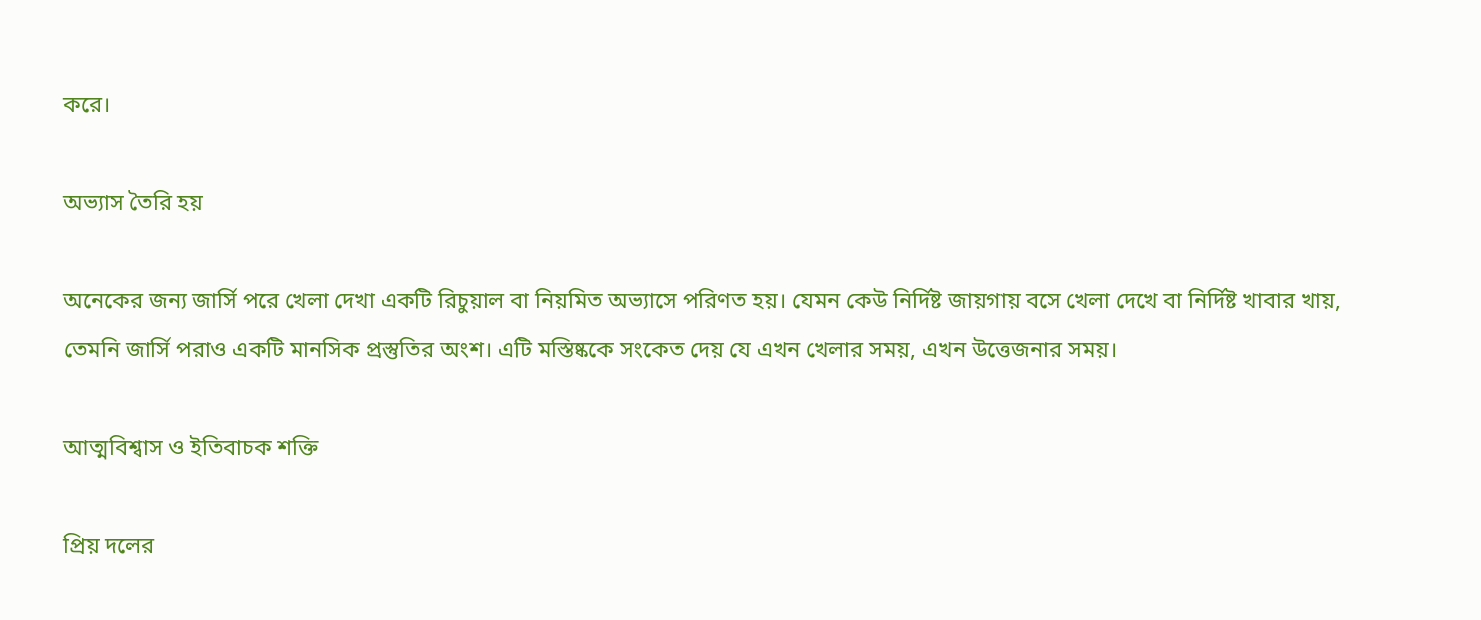করে।

অভ্যাস তৈরি হয়

অনেকের জন্য জার্সি পরে খেলা দেখা একটি রিচুয়াল বা নিয়মিত অভ্যাসে পরিণত হয়। যেমন কেউ নির্দিষ্ট জায়গায় বসে খেলা দেখে বা নির্দিষ্ট খাবার খায়, তেমনি জার্সি পরাও একটি মানসিক প্রস্তুতির অংশ। এটি মস্তিষ্ককে সংকেত দেয় যে এখন খেলার সময়, এখন উত্তেজনার সময়।

আত্মবিশ্বাস ও ইতিবাচক শক্তি

প্রিয় দলের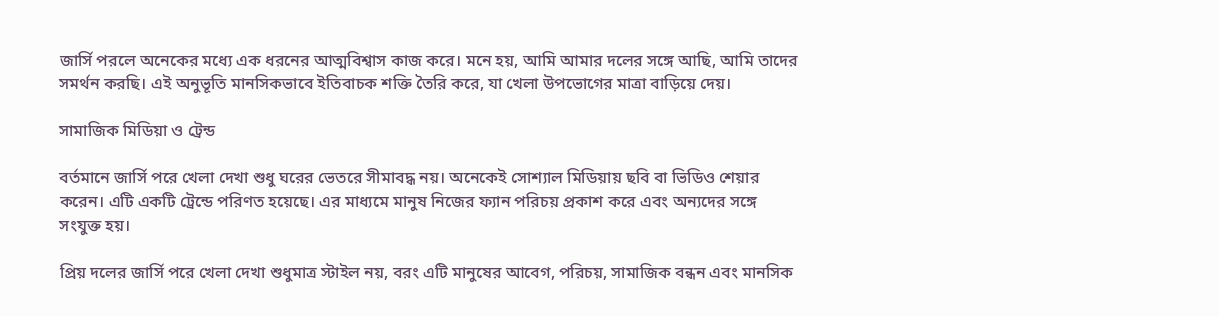জার্সি পরলে অনেকের মধ্যে এক ধরনের আত্মবিশ্বাস কাজ করে। মনে হয়, আমি আমার দলের সঙ্গে আছি, আমি তাদের সমর্থন করছি। এই অনুভূতি মানসিকভাবে ইতিবাচক শক্তি তৈরি করে, যা খেলা উপভোগের মাত্রা বাড়িয়ে দেয়।

সামাজিক মিডিয়া ও ট্রেন্ড

বর্তমানে জার্সি পরে খেলা দেখা শুধু ঘরের ভেতরে সীমাবদ্ধ নয়। অনেকেই সোশ্যাল মিডিয়ায় ছবি বা ভিডিও শেয়ার করেন। এটি একটি ট্রেন্ডে পরিণত হয়েছে। এর মাধ্যমে মানুষ নিজের ফ্যান পরিচয় প্রকাশ করে এবং অন্যদের সঙ্গে সংযুক্ত হয়।

প্রিয় দলের জার্সি পরে খেলা দেখা শুধুমাত্র স্টাইল নয়, বরং এটি মানুষের আবেগ, পরিচয়, সামাজিক বন্ধন এবং মানসিক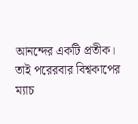আনন্দের একটি প্রতীক। তাই পরেরবার বিশ্বকাপের ম্যাচ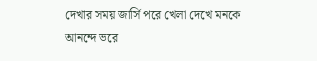দেখার সময় জার্সি পরে খেলা দেখে মনকে আনন্দে ভরে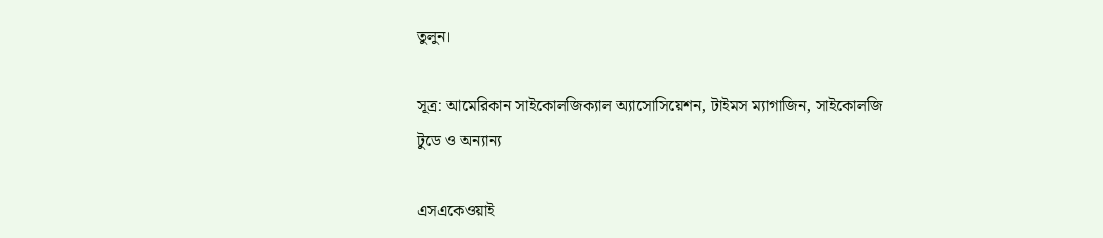তুলুন।

সূত্র: আমেরিকান সাইকোলজিক্যাল অ্যাসোসিয়েশন, টাইমস ম্যাগাজিন, সাইকোলজি টুডে ও অন্যান্য

এসএকেওয়াই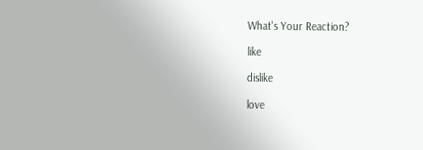What's Your Reaction?

like

dislike

love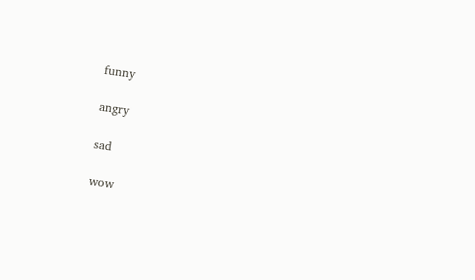funny

angry

sad

wow